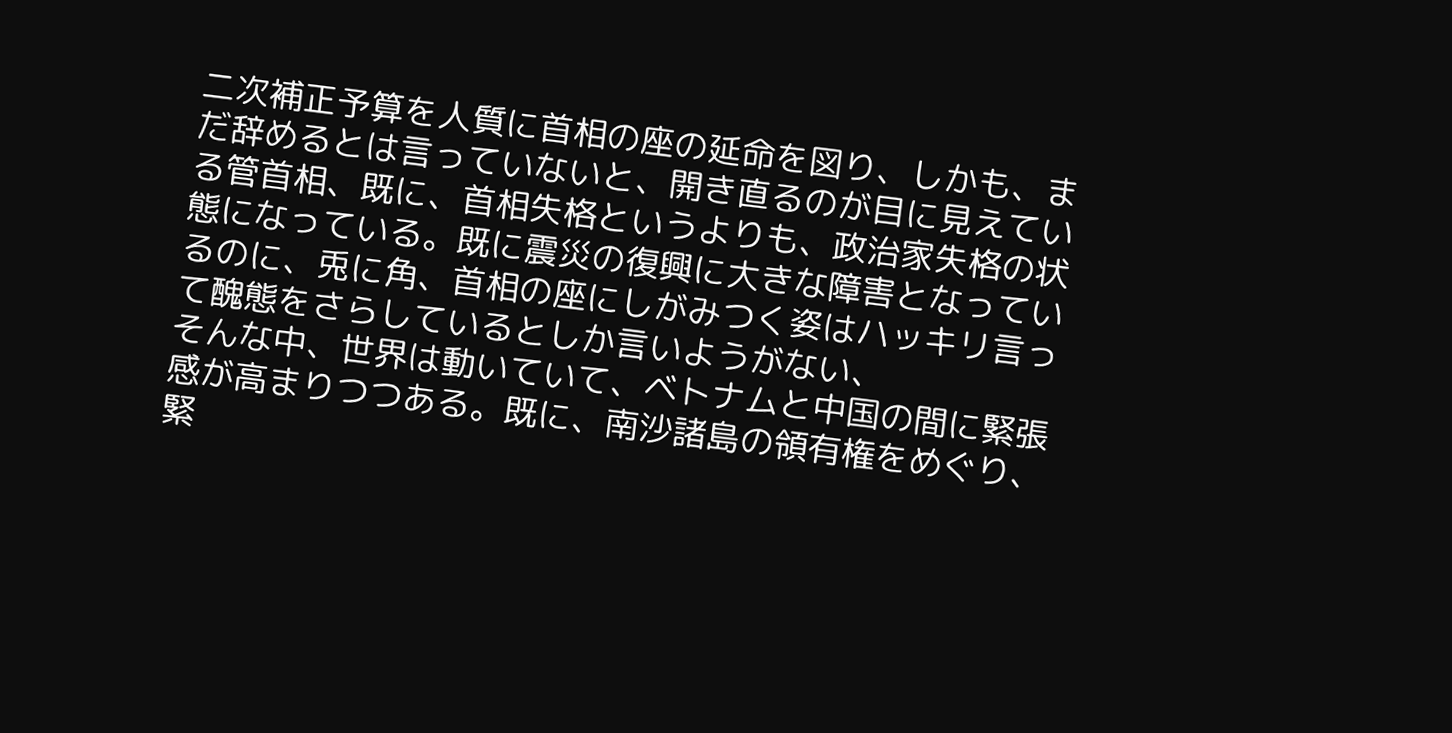二次補正予算を人質に首相の座の延命を図り、しかも、まだ辞めるとは言っていないと、開き直るのが目に見えている管首相、既に、首相失格というよりも、政治家失格の状態になっている。既に震災の復興に大きな障害となっているのに、兎に角、首相の座にしがみつく姿はハッキリ言って醜態をさらしているとしか言いようがない、
そんな中、世界は動いていて、ベトナムと中国の間に緊張感が高まりつつある。既に、南沙諸島の領有権をめぐり、緊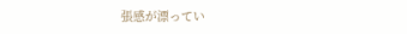張感が漂ってい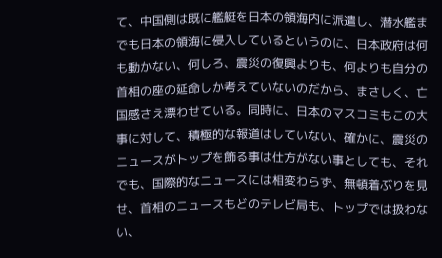て、中国側は既に艦艇を日本の領海内に派遣し、潜水艦までも日本の領海に侵入しているというのに、日本政府は何も動かない、何しろ、震災の復興よりも、何よりも自分の首相の座の延命しか考えていないのだから、まさしく、亡国感さえ漂わせている。同時に、日本のマスコミもこの大事に対して、積極的な報道はしていない、確かに、震災のニュースがトップを飾る事は仕方がない事としても、それでも、国際的なニュースには相変わらず、無頓着ぶりを見せ、首相のニュースもどのテレビ局も、トップでは扱わない、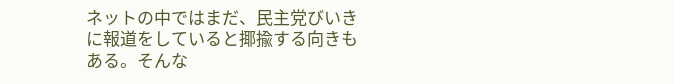ネットの中ではまだ、民主党びいきに報道をしていると揶揄する向きもある。そんな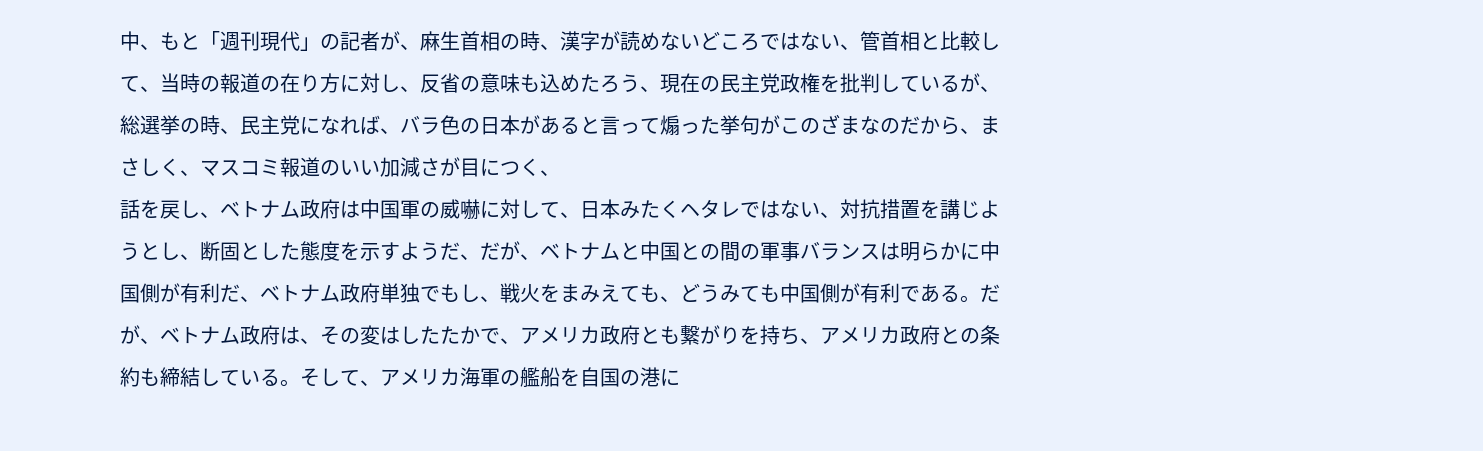中、もと「週刊現代」の記者が、麻生首相の時、漢字が読めないどころではない、管首相と比較して、当時の報道の在り方に対し、反省の意味も込めたろう、現在の民主党政権を批判しているが、総選挙の時、民主党になれば、バラ色の日本があると言って煽った挙句がこのざまなのだから、まさしく、マスコミ報道のいい加減さが目につく、
話を戻し、ベトナム政府は中国軍の威嚇に対して、日本みたくヘタレではない、対抗措置を講じようとし、断固とした態度を示すようだ、だが、ベトナムと中国との間の軍事バランスは明らかに中国側が有利だ、ベトナム政府単独でもし、戦火をまみえても、どうみても中国側が有利である。だが、ベトナム政府は、その変はしたたかで、アメリカ政府とも繋がりを持ち、アメリカ政府との条約も締結している。そして、アメリカ海軍の艦船を自国の港に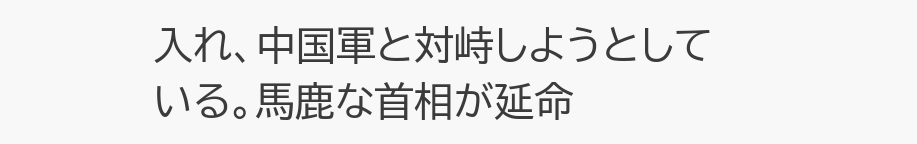入れ、中国軍と対峙しようとしている。馬鹿な首相が延命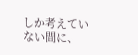しか考えていない間に、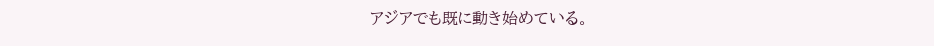アジアでも既に動き始めている。